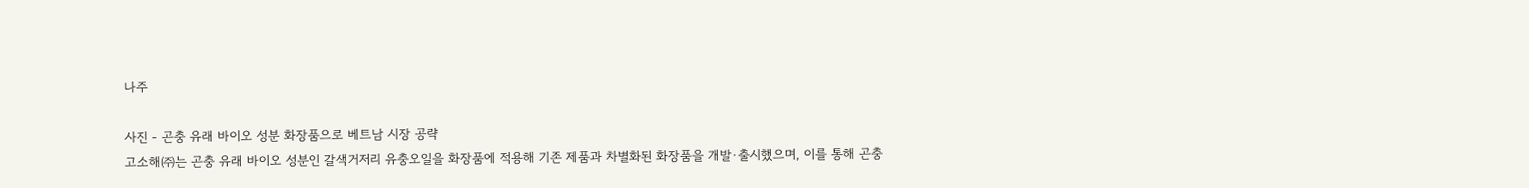나주

사진 - 곤충 유래 바이오 성분 화장품으로 베트남 시장 공략
고소해㈜는 곤충 유래 바이오 성분인 갈색거저리 유충오일을 화장품에 적용해 기존 제품과 차별화된 화장품을 개발·출시했으며, 이를 통해 곤충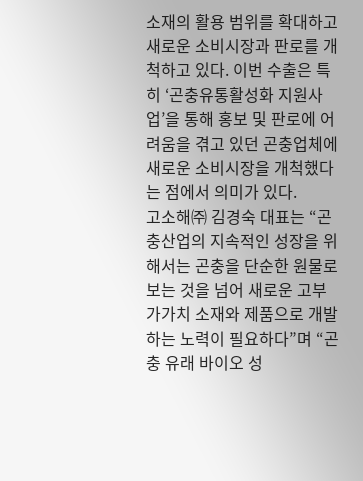소재의 활용 범위를 확대하고 새로운 소비시장과 판로를 개척하고 있다. 이번 수출은 특히 ‘곤충유통활성화 지원사업’을 통해 홍보 및 판로에 어려움을 겪고 있던 곤충업체에 새로운 소비시장을 개척했다는 점에서 의미가 있다.
고소해㈜ 김경숙 대표는 “곤충산업의 지속적인 성장을 위해서는 곤충을 단순한 원물로 보는 것을 넘어 새로운 고부가가치 소재와 제품으로 개발하는 노력이 필요하다”며 “곤충 유래 바이오 성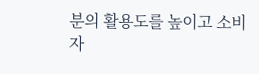분의 활용도를 높이고 소비자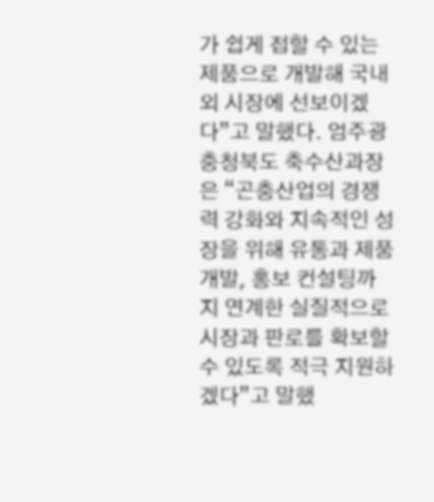가 쉽게 접할 수 있는 제품으로 개발해 국내외 시장에 선보이겠다”고 말했다. 엄주광 충청북도 축수산과장은 “곤충산업의 경쟁력 강화와 지속적인 성장을 위해 유통과 제품 개발, 홍보 컨설팅까지 연계한 실질적으로 시장과 판로를 확보할 수 있도록 적극 지원하겠다”고 말했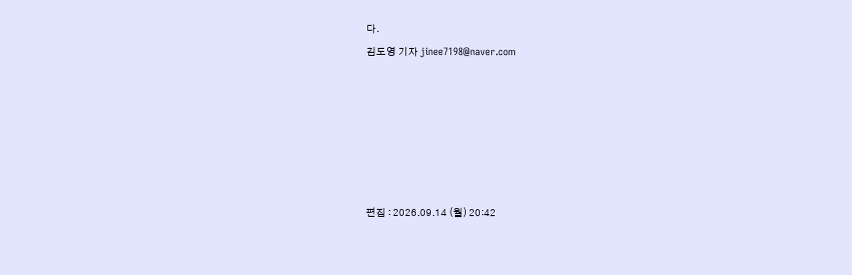다.
김도영 기자 jinee7198@naver.com






편집 : 2026.09.14 (월) 20:42